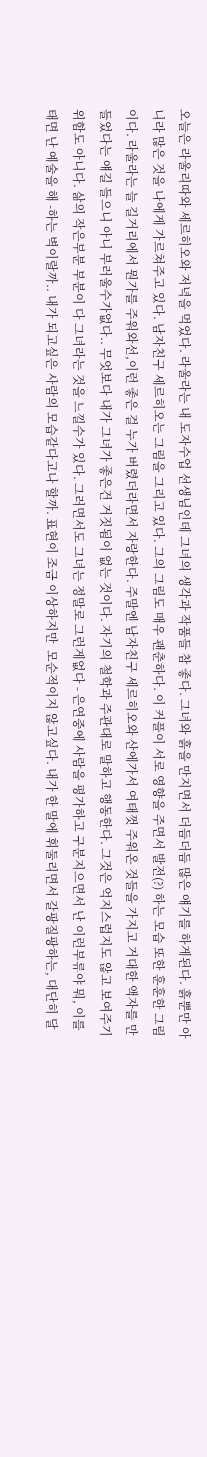오늘은 라울리따와 세르히오와 저녁을 먹었다. 라울라는 내 도자수업 선생님인데 그녀의 생각과 작품들 참 좋다. 그녀와 흙을 만지면서 더듬더듬 많은 얘기를 하게된다. 흙뿐만 아니라 많은 것을 나에게 가르쳐주고 있다. 남자친구 세르히오는 그림을 그리고 있다. 그의 그림도 매우 괜춘하다. 이 커플이 서로 영향을 주면서 발전(?) 하는 모습 또한 훈훈한 그림이다. 라울라는 늘 길거리에서 뭔가를 주워와선,이런 좋은 걸 누가 버렸더라면서 자랑한다. 주말엔 남자친구 세르히오와 산에가서 여태껏 주워온 것들을 가지고 거대한 액자를 만들었다는 얘길 들으니 아니 부러울수가없다.. 무엇보다 내가 그녀가 좋은건 거짓됨이 없는 것이다. 자기의 철학과 주관대로 말하고 행동한다. 그것은 억지스럽지도 않고 보여주기위함도 아니다. 삶의 작은부분 부분이 다 그녀라는 것을 느낄수가 있다. 그러면서도 그녀는 정말로 그런게없다 - 은연중에 사람을 평가하고 구분지으면서 난 이런부류야 뭐, 이를태면 난 예술을 해 -하는 벽이랄까.. 내가 되고싶은 사람의 모습같다고나 할까. 표현이 조금 이상하지만  모순적이지 않고싶다. 내가 한 말에 휘둘리면서 갈팡질팡하는, 대단히 달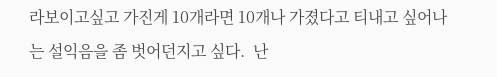라보이고싶고 가진게 10개라면 10개나 가졌다고 티내고 싶어나는 설익음을 좀 벗어던지고 싶다.  난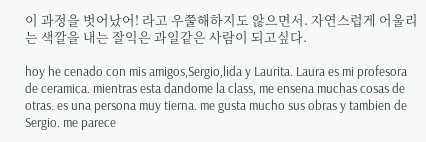이 과정을 벗어났어! 라고 우쭐해하지도 않으면서. 자연스럽게 어울리는 색깔을 내는 잘익은 과일같은 사람이 되고싶다.

hoy he cenado con mis amigos,Sergio,lida y Laurita. Laura es mi profesora de ceramica. mientras esta dandome la class, me ensena muchas cosas de otras. es una persona muy tierna. me gusta mucho sus obras y tambien de Sergio. me parece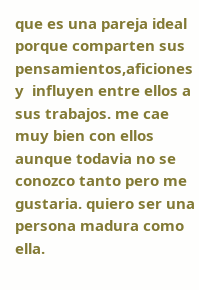que es una pareja ideal porque comparten sus pensamientos,aficiones y  influyen entre ellos a sus trabajos. me cae muy bien con ellos aunque todavia no se conozco tanto pero me gustaria. quiero ser una persona madura como ella.